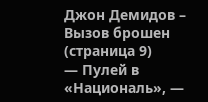Джон Демидов – Вызов брошен (страница 9)
— Пулей в «Националь», —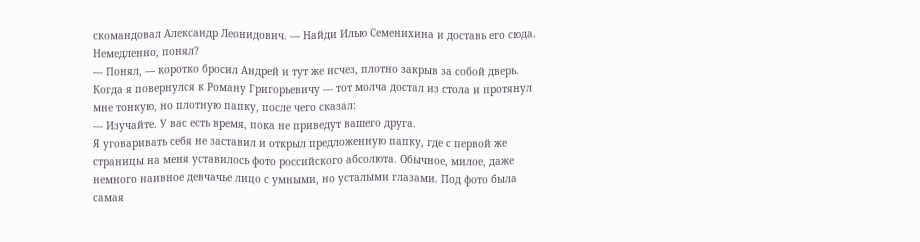скомандовал Александр Леонидович. — Найди Илью Семенихина и доставь его сюда. Немедленно, понял?
— Понял, — коротко бросил Андрей и тут же исчез, плотно закрыв за собой дверь.
Когда я повернулся к Роману Григорьевичу — тот молча достал из стола и протянул мне тонкую, но плотную папку, после чего сказал:
— Изучайте. У вас есть время, пока не приведут вашего друга.
Я уговаривать себя не заставил и открыл предложенную папку, где с первой же страницы на меня уставилось фото российского абсолюта. Обычное, милое, даже немного наивное девчачье лицо с умными, но усталыми глазами. Под фото была самая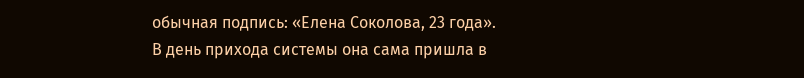обычная подпись: «Елена Соколова, 23 года».
В день прихода системы она сама пришла в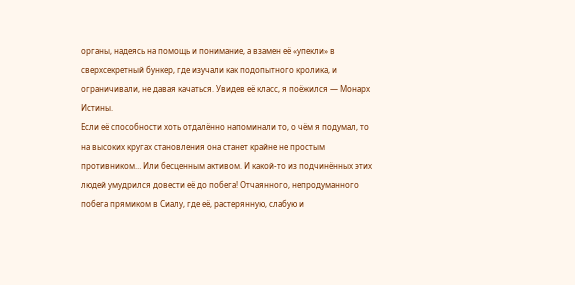органы, надеясь на помощь и понимание, а взамен её «упекли» в сверхсекретный бункер, где изучали как подопытного кролика, и ограничивали, не давая качаться. Увидев её класс, я поёжился — Монарх Истины.
Если её способности хоть отдалённо напоминали то, о чём я подумал, то на высоких кругах становления она станет крайне не простым противником… Или бесценным активом. И какой-то из подчинённых этих людей умудрился довести её до побега! Отчаянного, непродуманного побега прямиком в Сиалу, где её, растерянную, слабую и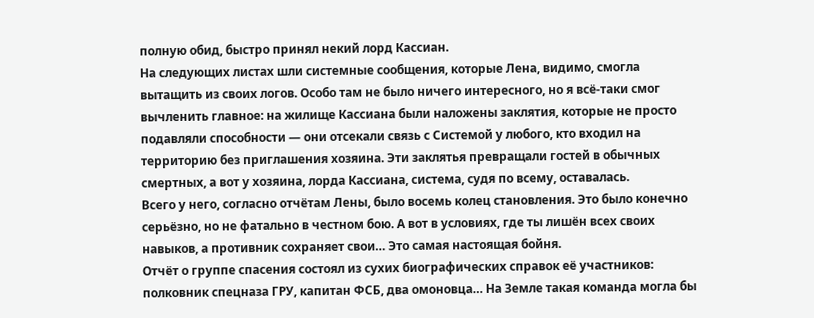полную обид, быстро принял некий лорд Кассиан.
На следующих листах шли системные сообщения, которые Лена, видимо, смогла вытащить из своих логов. Особо там не было ничего интересного, но я всё-таки смог вычленить главное: на жилище Кассиана были наложены заклятия, которые не просто подавляли способности — они отсекали связь с Системой у любого, кто входил на территорию без приглашения хозяина. Эти заклятья превращали гостей в обычных смертных, а вот у хозяина, лорда Кассиана, система, судя по всему, оставалась.
Всего у него, согласно отчётам Лены, было восемь колец становления. Это было конечно серьёзно, но не фатально в честном бою. А вот в условиях, где ты лишён всех своих навыков, а противник сохраняет свои… Это самая настоящая бойня.
Отчёт о группе спасения состоял из сухих биографических справок её участников: полковник спецназа ГРУ, капитан ФСБ, два омоновца… На Земле такая команда могла бы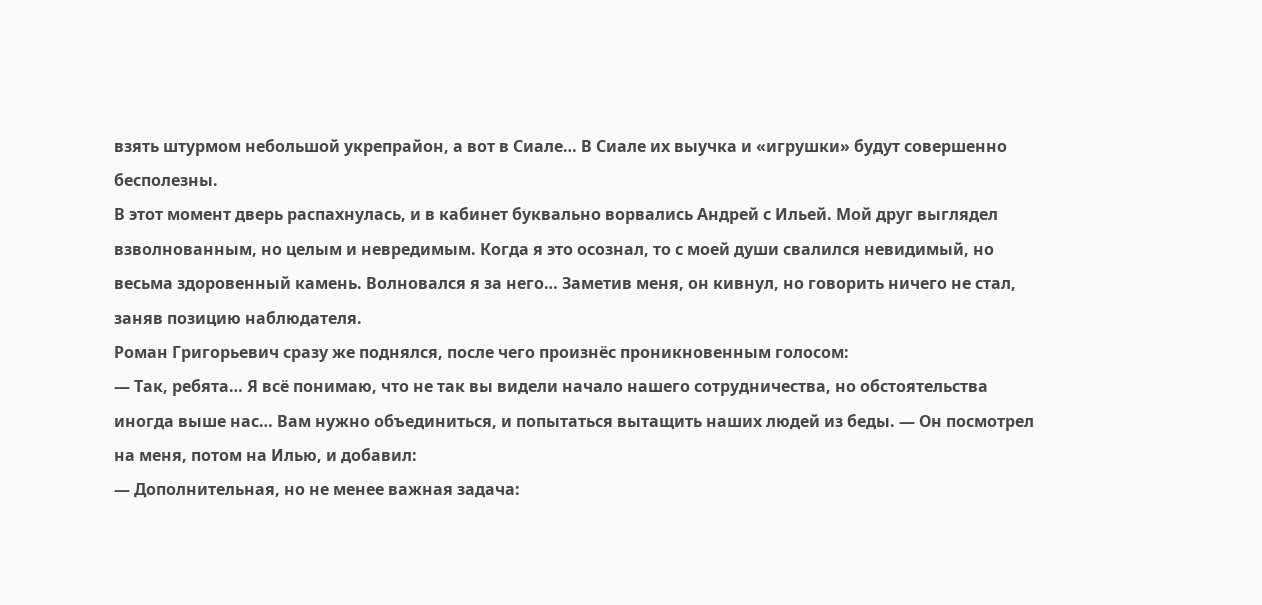взять штурмом небольшой укрепрайон, а вот в Сиале… В Сиале их выучка и «игрушки» будут совершенно бесполезны.
В этот момент дверь распахнулась, и в кабинет буквально ворвались Андрей с Ильей. Мой друг выглядел взволнованным, но целым и невредимым. Когда я это осознал, то с моей души свалился невидимый, но весьма здоровенный камень. Волновался я за него… Заметив меня, он кивнул, но говорить ничего не стал, заняв позицию наблюдателя.
Роман Григорьевич сразу же поднялся, после чего произнёс проникновенным голосом:
— Так, ребята… Я всё понимаю, что не так вы видели начало нашего сотрудничества, но обстоятельства иногда выше нас… Вам нужно объединиться, и попытаться вытащить наших людей из беды. — Он посмотрел на меня, потом на Илью, и добавил:
— Дополнительная, но не менее важная задача: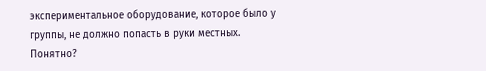экспериментальное оборудование, которое было у группы, не должно попасть в руки местных. Понятно?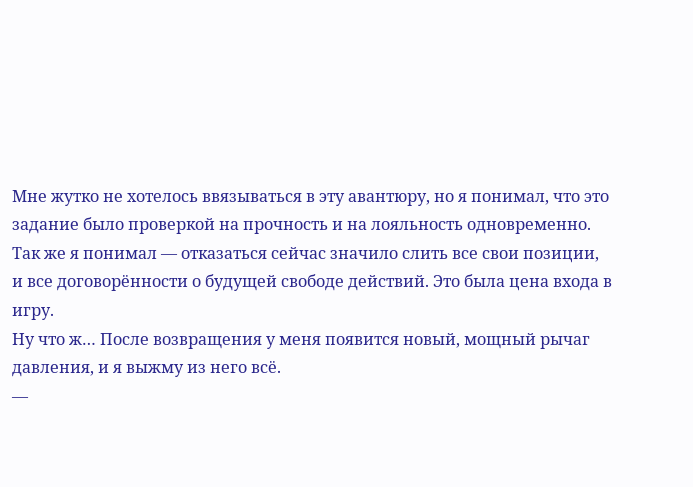Мне жутко не хотелось ввязываться в эту авантюру, но я понимал, что это задание было проверкой на прочность и на лояльность одновременно. Так же я понимал — отказаться сейчас значило слить все свои позиции, и все договорённости о будущей свободе действий. Это была цена входа в игру.
Ну что ж… После возвращения у меня появится новый, мощный рычаг давления, и я выжму из него всё.
—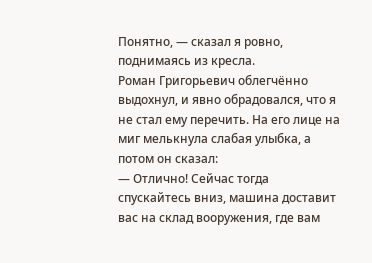Понятно, — сказал я ровно, поднимаясь из кресла.
Роман Григорьевич облегчённо выдохнул, и явно обрадовался, что я не стал ему перечить. На его лице на миг мелькнула слабая улыбка, а потом он сказал:
— Отлично! Сейчас тогда спускайтесь вниз, машина доставит вас на склад вооружения, где вам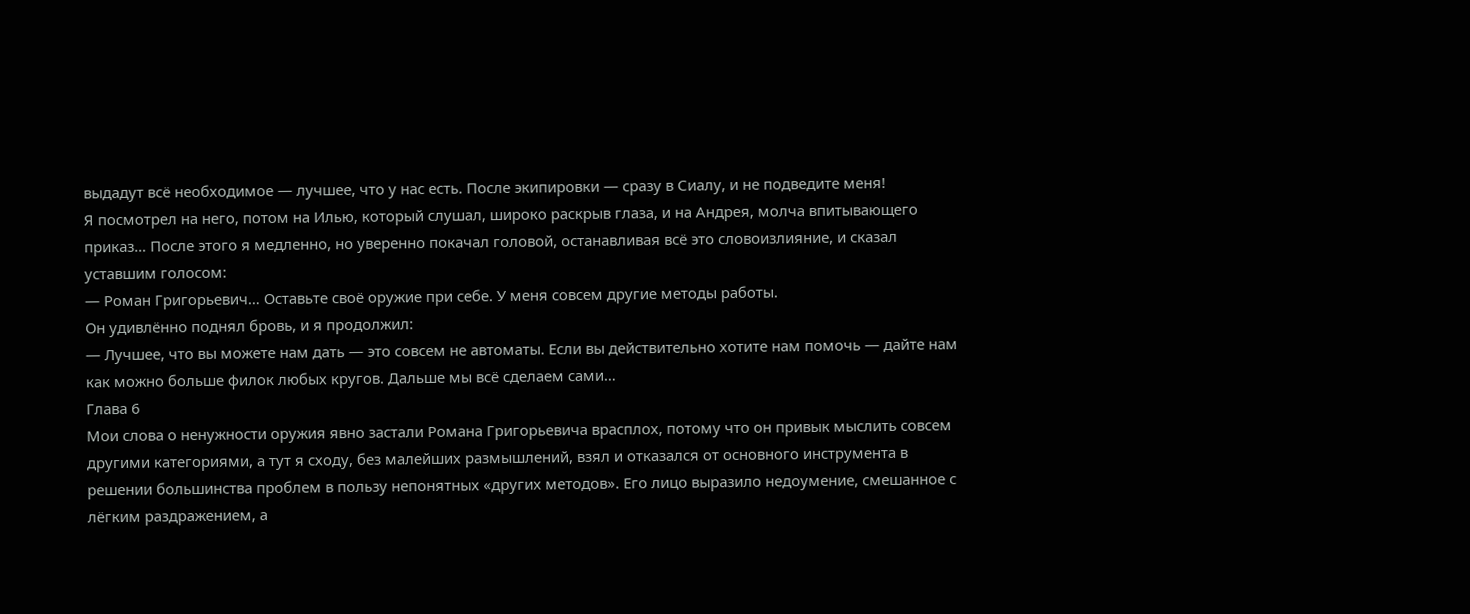выдадут всё необходимое — лучшее, что у нас есть. После экипировки — сразу в Сиалу, и не подведите меня!
Я посмотрел на него, потом на Илью, который слушал, широко раскрыв глаза, и на Андрея, молча впитывающего приказ… После этого я медленно, но уверенно покачал головой, останавливая всё это словоизлияние, и сказал уставшим голосом:
— Роман Григорьевич… Оставьте своё оружие при себе. У меня совсем другие методы работы.
Он удивлённо поднял бровь, и я продолжил:
— Лучшее, что вы можете нам дать — это совсем не автоматы. Если вы действительно хотите нам помочь — дайте нам как можно больше филок любых кругов. Дальше мы всё сделаем сами…
Глава 6
Мои слова о ненужности оружия явно застали Романа Григорьевича врасплох, потому что он привык мыслить совсем другими категориями, а тут я сходу, без малейших размышлений, взял и отказался от основного инструмента в решении большинства проблем в пользу непонятных «других методов». Его лицо выразило недоумение, смешанное с лёгким раздражением, а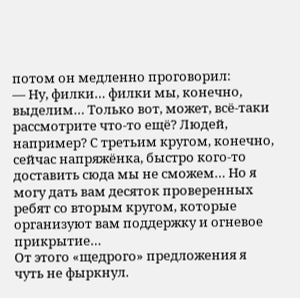потом он медленно проговорил:
— Ну, филки… филки мы, конечно, выделим… Только вот, может, всё-таки рассмотрите что-то ещё? Людей, например? С третьим кругом, конечно, сейчас напряжёнка, быстро кого-то доставить сюда мы не сможем… Но я могу дать вам десяток проверенных ребят со вторым кругом, которые организуют вам поддержку и огневое прикрытие…
От этого «щедрого» предложения я чуть не фыркнул.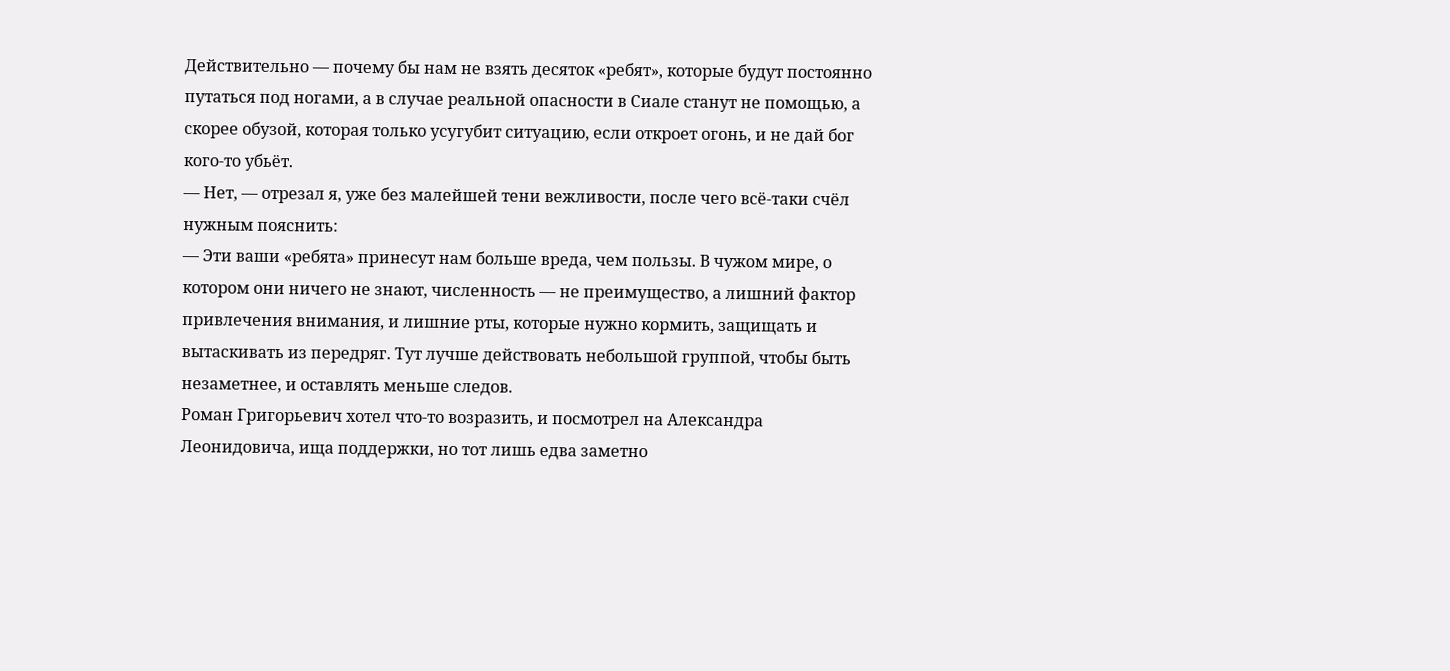Действительно — почему бы нам не взять десяток «ребят», которые будут постоянно путаться под ногами, а в случае реальной опасности в Сиале станут не помощью, а скорее обузой, которая только усугубит ситуацию, если откроет огонь, и не дай бог кого-то убьёт.
— Нет, — отрезал я, уже без малейшей тени вежливости, после чего всё-таки счёл нужным пояснить:
— Эти ваши «ребята» принесут нам больше вреда, чем пользы. В чужом мире, о котором они ничего не знают, численность — не преимущество, а лишний фактор привлечения внимания, и лишние рты, которые нужно кормить, защищать и вытаскивать из передряг. Тут лучше действовать небольшой группой, чтобы быть незаметнее, и оставлять меньше следов.
Роман Григорьевич хотел что-то возразить, и посмотрел на Александра Леонидовича, ища поддержки, но тот лишь едва заметно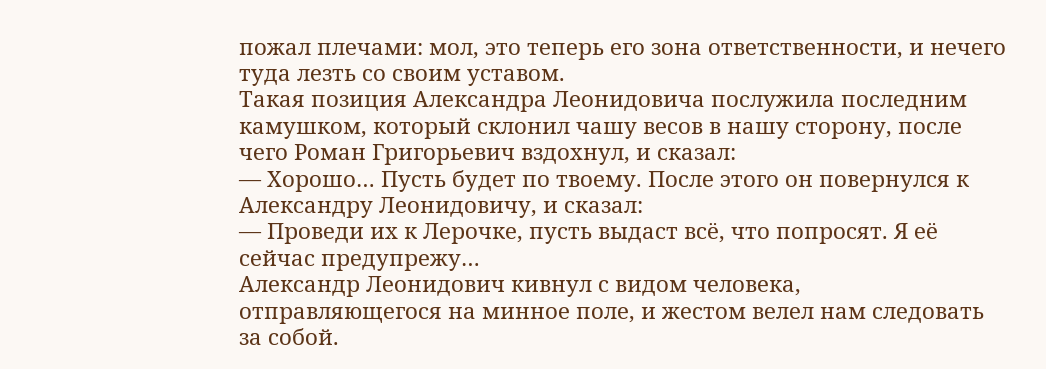пожал плечами: мол, это теперь его зона ответственности, и нечего туда лезть со своим уставом.
Такая позиция Александра Леонидовича послужила последним камушком, который склонил чашу весов в нашу сторону, после чего Роман Григорьевич вздохнул, и сказал:
— Хорошо… Пусть будет по твоему. После этого он повернулся к Александру Леонидовичу, и сказал:
— Проведи их к Лерочке, пусть выдаст всё, что попросят. Я её сейчас предупрежу…
Александр Леонидович кивнул с видом человека, отправляющегося на минное поле, и жестом велел нам следовать за собой.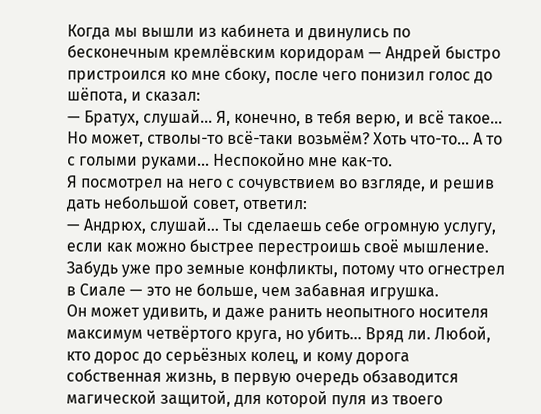Когда мы вышли из кабинета и двинулись по бесконечным кремлёвским коридорам — Андрей быстро пристроился ко мне сбоку, после чего понизил голос до шёпота, и сказал:
— Братух, слушай… Я, конечно, в тебя верю, и всё такое… Но может, стволы-то всё-таки возьмём? Хоть что-то… А то с голыми руками… Неспокойно мне как-то.
Я посмотрел на него с сочувствием во взгляде, и решив дать небольшой совет, ответил:
— Андрюх, слушай… Ты сделаешь себе огромную услугу, если как можно быстрее перестроишь своё мышление. Забудь уже про земные конфликты, потому что огнестрел в Сиале — это не больше, чем забавная игрушка.
Он может удивить, и даже ранить неопытного носителя максимум четвёртого круга, но убить… Вряд ли. Любой, кто дорос до серьёзных колец, и кому дорога собственная жизнь, в первую очередь обзаводится магической защитой, для которой пуля из твоего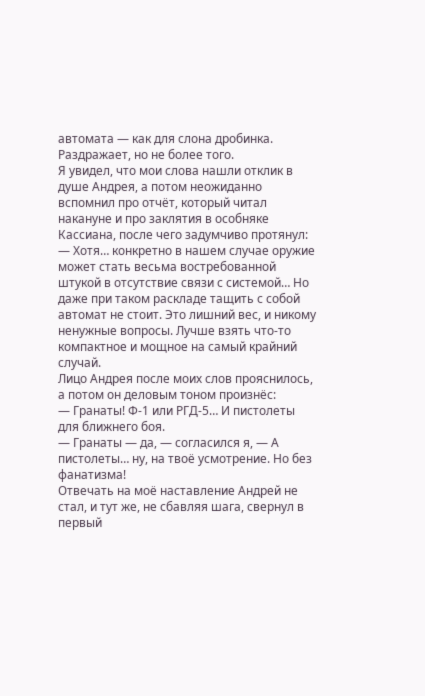автомата — как для слона дробинка. Раздражает, но не более того.
Я увидел, что мои слова нашли отклик в душе Андрея, а потом неожиданно вспомнил про отчёт, который читал накануне и про заклятия в особняке Кассиана, после чего задумчиво протянул:
— Хотя… конкретно в нашем случае оружие может стать весьма востребованной штукой в отсутствие связи с системой… Но даже при таком раскладе тащить с собой автомат не стоит. Это лишний вес, и никому ненужные вопросы. Лучше взять что-то компактное и мощное на самый крайний случай.
Лицо Андрея после моих слов прояснилось, а потом он деловым тоном произнёс:
— Гранаты! Ф-1 или РГД-5… И пистолеты для ближнего боя.
— Гранаты — да, — согласился я, — А пистолеты… ну, на твоё усмотрение. Но без фанатизма!
Отвечать на моё наставление Андрей не стал, и тут же, не сбавляя шага, свернул в первый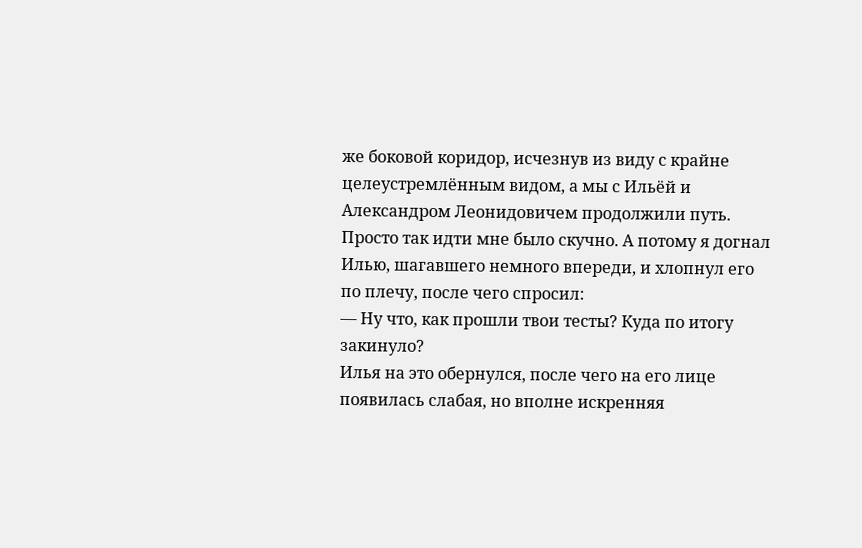же боковой коридор, исчезнув из виду с крайне целеустремлённым видом, а мы с Ильёй и Александром Леонидовичем продолжили путь.
Просто так идти мне было скучно. А потому я догнал Илью, шагавшего немного впереди, и хлопнул его по плечу, после чего спросил:
— Ну что, как прошли твои тесты? Куда по итогу закинуло?
Илья на это обернулся, после чего на его лице появилась слабая, но вполне искренняя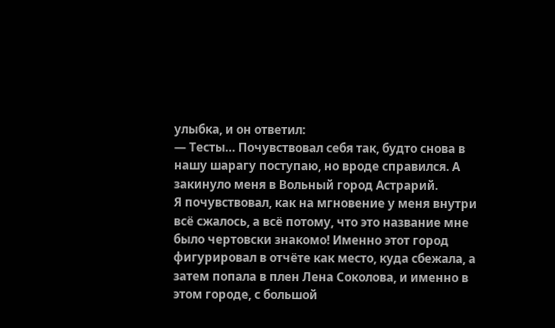улыбка, и он ответил:
— Тесты… Почувствовал себя так, будто снова в нашу шарагу поступаю, но вроде справился. А закинуло меня в Вольный город Астрарий.
Я почувствовал, как на мгновение у меня внутри всё сжалось, а всё потому, что это название мне было чертовски знакомо! Именно этот город фигурировал в отчёте как место, куда сбежала, а затем попала в плен Лена Соколова, и именно в этом городе, с большой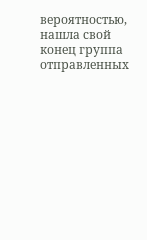вероятностью, нашла свой конец группа отправленных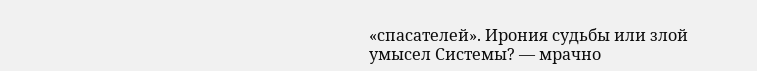«спасателей». Ирония судьбы или злой умысел Системы? — мрачно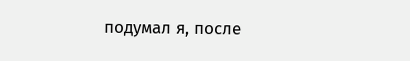подумал я, после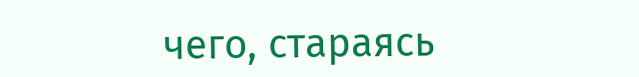чего, стараясь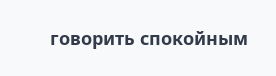говорить спокойным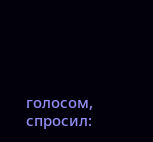голосом, спросил: